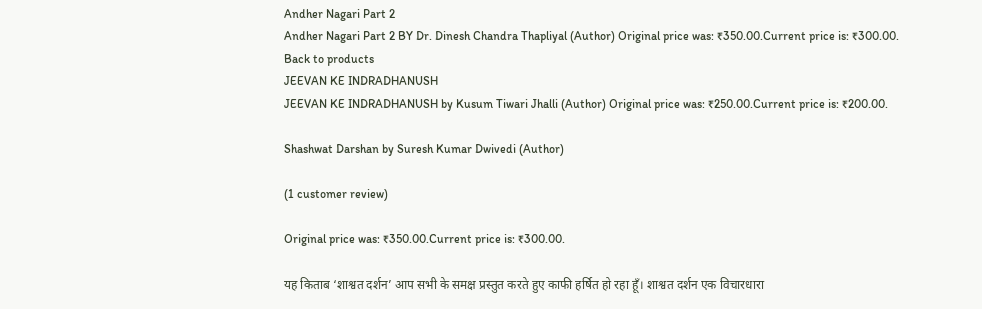Andher Nagari Part 2
Andher Nagari Part 2 BY Dr. Dinesh Chandra Thapliyal (Author) Original price was: ₹350.00.Current price is: ₹300.00.
Back to products
JEEVAN KE INDRADHANUSH
JEEVAN KE INDRADHANUSH by Kusum Tiwari Jhalli (Author) Original price was: ₹250.00.Current price is: ₹200.00.

Shashwat Darshan by Suresh Kumar Dwivedi (Author)

(1 customer review)

Original price was: ₹350.00.Current price is: ₹300.00.

यह किताब ‘शाश्वत दर्शन’ आप सभी के समक्ष प्रस्तुत करते हुए काफी हर्षित हो रहा हूँ। शाश्वत दर्शन एक विचारधारा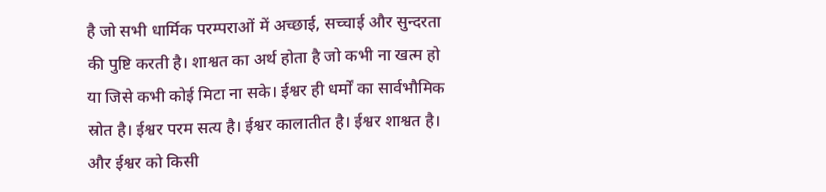है जो सभी धार्मिक परम्पराओं में अच्छाई, सच्चाई और सुन्दरता की पुष्टि करती है। शाश्वत का अर्थ होता है जो कभी ना खत्म हो या जिसे कभी कोई मिटा ना सके। ईश्वर ही धर्मों का सार्वभौमिक स्रोत है। ईश्वर परम सत्य है। ईश्वर कालातीत है। ईश्वर शाश्वत है। और ईश्वर को किसी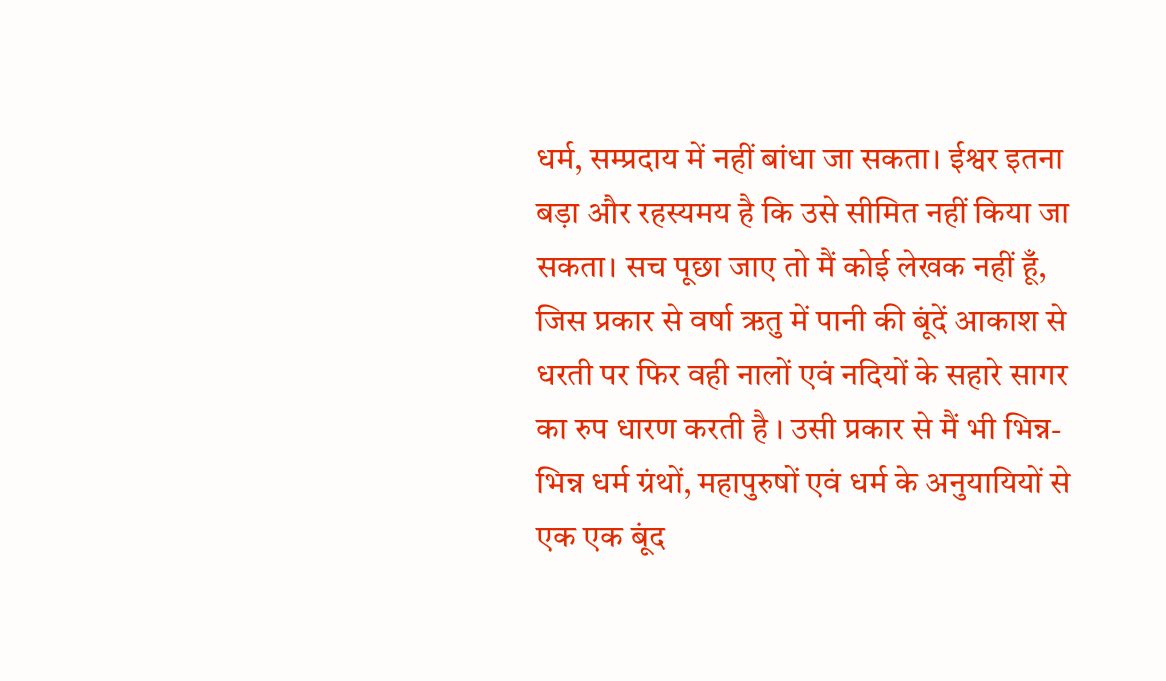धर्म, सम्प्रदाय में नहीं बांधा जा सकता। ईश्वर इतना बड़ा और रहस्यमय है कि उसे सीमित नहीं किया जा सकता। सच पूछा जाए तो मैं कोई लेखक नहीं हूँ, जिस प्रकार से वर्षा ऋतु में पानी की बूंदें आकाश से धरती पर फिर वही नालों एवं नदियों के सहारे सागर का रुप धारण करती है । उसी प्रकार से मैं भी भिन्न-भिन्न धर्म ग्रंथों, महापुरुषों एवं धर्म के अनुयायियों से एक एक बूंद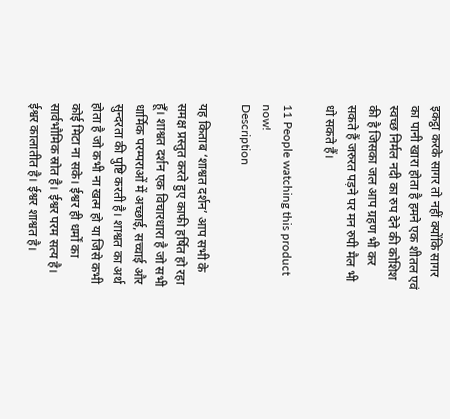इकट्ठा करके सागर तो नहीं क्योंकि सागर का पानी खारा होता है हमने एक शीतल एवं स्वच्छ निर्मल नदी का रुप देने की कोशिश की है जिसका जल आप ग्रहण भी कर सकते हैं जरुरत पड़ने पर मन रुपी मैल भी धो सकते हैं।

11 People watching this product now!
Description

यह किताब ‘शाश्वत दर्शन’ आप सभी के समक्ष प्रस्तुत करते हुए काफी हर्षित हो रहा हूँ। शाश्वत दर्शन एक विचारधारा है जो सभी धार्मिक परम्पराओं में अच्छाई, सच्चाई और सुन्दरता की पुष्टि करती है। शाश्वत का अर्थ होता है जो कभी ना खत्म हो या जिसे कभी कोई मिटा ना सके। ईश्वर ही धर्मों का सार्वभौमिक स्रोत है। ईश्वर परम सत्य है। ईश्वर कालातीत है। ईश्वर शाश्वत है।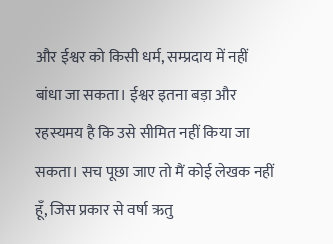और ईश्वर को किसी धर्म, सम्प्रदाय में नहीं बांधा जा सकता। ईश्वर इतना बड़ा और रहस्यमय है कि उसे सीमित नहीं किया जा सकता। सच पूछा जाए तो मैं कोई लेखक नहीं हूँ, जिस प्रकार से वर्षा ऋतु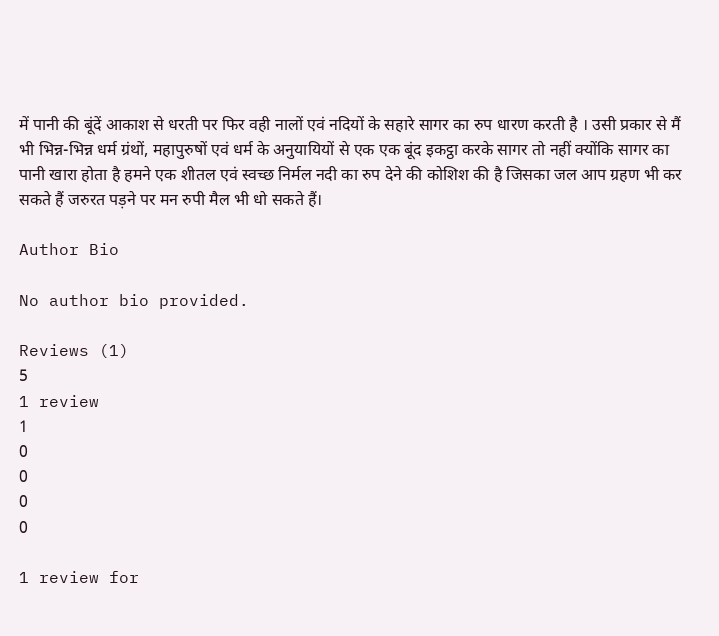में पानी की बूंदें आकाश से धरती पर फिर वही नालों एवं नदियों के सहारे सागर का रुप धारण करती है । उसी प्रकार से मैं भी भिन्न-भिन्न धर्म ग्रंथों, महापुरुषों एवं धर्म के अनुयायियों से एक एक बूंद इकट्ठा करके सागर तो नहीं क्योंकि सागर का पानी खारा होता है हमने एक शीतल एवं स्वच्छ निर्मल नदी का रुप देने की कोशिश की है जिसका जल आप ग्रहण भी कर सकते हैं जरुरत पड़ने पर मन रुपी मैल भी धो सकते हैं।

Author Bio

No author bio provided.

Reviews (1)
5
1 review
1
0
0
0
0

1 review for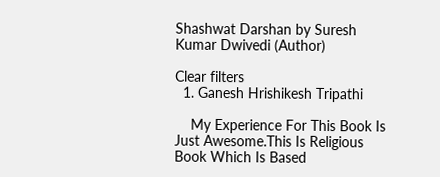Shashwat Darshan by Suresh Kumar Dwivedi (Author)

Clear filters
  1. Ganesh Hrishikesh Tripathi

    My Experience For This Book Is Just Awesome.This Is Religious Book Which Is Based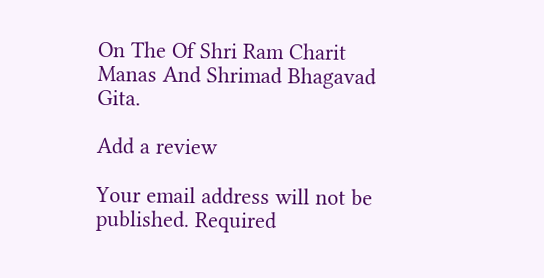On The Of Shri Ram Charit Manas And Shrimad Bhagavad Gita.

Add a review

Your email address will not be published. Required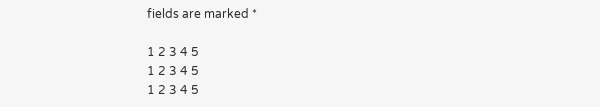fields are marked *

1 2 3 4 5
1 2 3 4 5
1 2 3 4 5